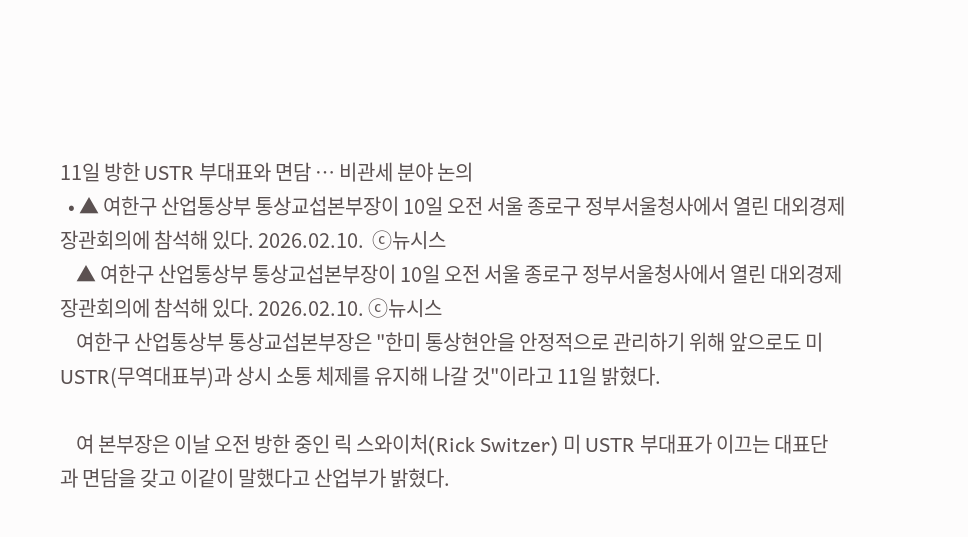11일 방한 USTR 부대표와 면담 … 비관세 분야 논의
  • ▲ 여한구 산업통상부 통상교섭본부장이 10일 오전 서울 종로구 정부서울청사에서 열린 대외경제장관회의에 참석해 있다. 2026.02.10.  ⓒ뉴시스
    ▲ 여한구 산업통상부 통상교섭본부장이 10일 오전 서울 종로구 정부서울청사에서 열린 대외경제장관회의에 참석해 있다. 2026.02.10. ⓒ뉴시스
    여한구 산업통상부 통상교섭본부장은 "한미 통상현안을 안정적으로 관리하기 위해 앞으로도 미 USTR(무역대표부)과 상시 소통 체제를 유지해 나갈 것"이라고 11일 밝혔다.

    여 본부장은 이날 오전 방한 중인 릭 스와이처(Rick Switzer) 미 USTR 부대표가 이끄는 대표단과 면담을 갖고 이같이 말했다고 산업부가 밝혔다.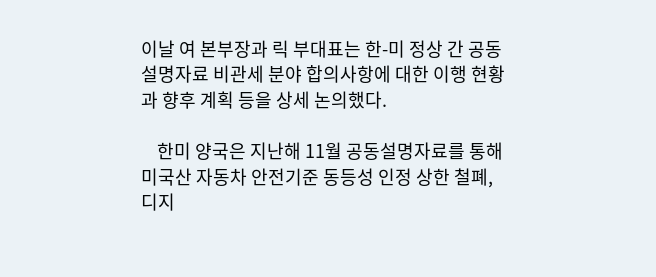이날 여 본부장과 릭 부대표는 한-미 정상 간 공동설명자료 비관세 분야 합의사항에 대한 이행 현황과 향후 계획 등을 상세 논의했다.

    한미 양국은 지난해 11월 공동설명자료를 통해 미국산 자동차 안전기준 동등성 인정 상한 철폐, 디지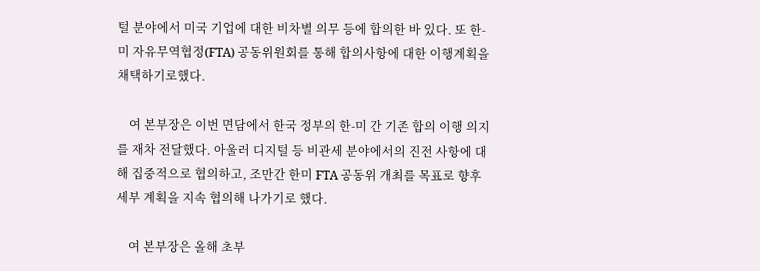털 분야에서 미국 기업에 대한 비차별 의무 등에 합의한 바 있다. 또 한-미 자유무역협정(FTA) 공동위원회를 통해 합의사항에 대한 이행계획을 채택하기로했다.

    여 본부장은 이번 면담에서 한국 정부의 한-미 간 기존 합의 이행 의지를 재차 전달했다. 아울러 디지털 등 비관세 분야에서의 진전 사항에 대해 집중적으로 협의하고, 조만간 한미 FTA 공동위 개최를 목표로 향후 세부 계획을 지속 협의해 나가기로 했다.

    여 본부장은 올해 초부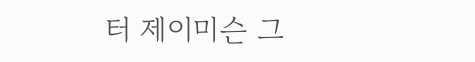터 제이미슨 그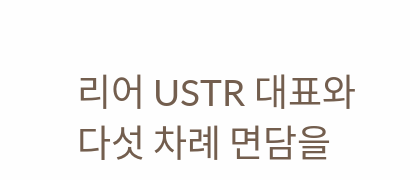리어 USTR 대표와 다섯 차례 면담을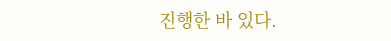진행한 바 있다.